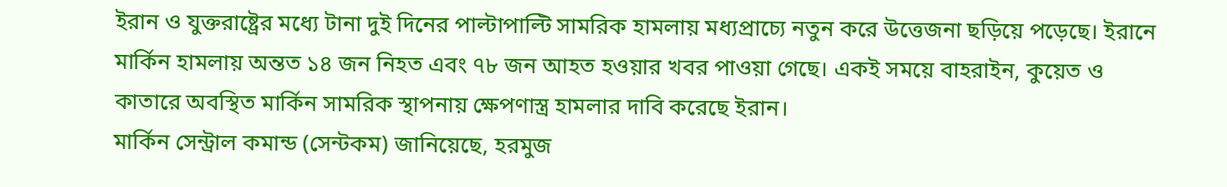ইরান ও যুক্তরাষ্ট্রের মধ্যে টানা দুই দিনের পাল্টাপাল্টি সামরিক হামলায় মধ্যপ্রাচ্যে নতুন করে উত্তেজনা ছড়িয়ে পড়েছে। ইরানে মার্কিন হামলায় অন্তত ১৪ জন নিহত এবং ৭৮ জন আহত হওয়ার খবর পাওয়া গেছে। একই সময়ে বাহরাইন, কুয়েত ও কাতারে অবস্থিত মার্কিন সামরিক স্থাপনায় ক্ষেপণাস্ত্র হামলার দাবি করেছে ইরান।
মার্কিন সেন্ট্রাল কমান্ড (সেন্টকম) জানিয়েছে, হরমুজ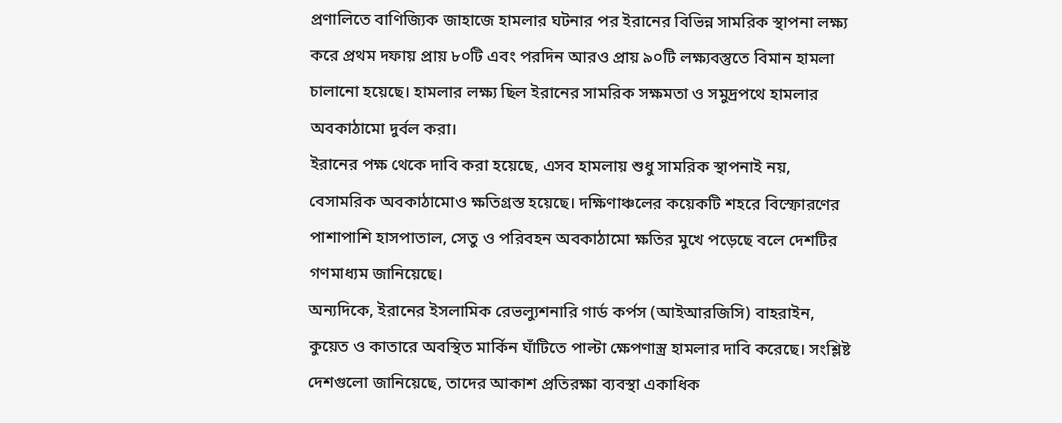প্রণালিতে বাণিজ্যিক জাহাজে হামলার ঘটনার পর ইরানের বিভিন্ন সামরিক স্থাপনা লক্ষ্য করে প্রথম দফায় প্রায় ৮০টি এবং পরদিন আরও প্রায় ৯০টি লক্ষ্যবস্তুতে বিমান হামলা চালানো হয়েছে। হামলার লক্ষ্য ছিল ইরানের সামরিক সক্ষমতা ও সমুদ্রপথে হামলার অবকাঠামো দুর্বল করা।
ইরানের পক্ষ থেকে দাবি করা হয়েছে, এসব হামলায় শুধু সামরিক স্থাপনাই নয়, বেসামরিক অবকাঠামোও ক্ষতিগ্রস্ত হয়েছে। দক্ষিণাঞ্চলের কয়েকটি শহরে বিস্ফোরণের পাশাপাশি হাসপাতাল, সেতু ও পরিবহন অবকাঠামো ক্ষতির মুখে পড়েছে বলে দেশটির গণমাধ্যম জানিয়েছে।
অন্যদিকে, ইরানের ইসলামিক রেভল্যুশনারি গার্ড কর্পস (আইআরজিসি) বাহরাইন, কুয়েত ও কাতারে অবস্থিত মার্কিন ঘাঁটিতে পাল্টা ক্ষেপণাস্ত্র হামলার দাবি করেছে। সংশ্লিষ্ট দেশগুলো জানিয়েছে, তাদের আকাশ প্রতিরক্ষা ব্যবস্থা একাধিক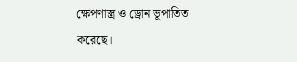ক্ষেপণাস্ত্র ও ড্রোন ভূপাতিত করেছে।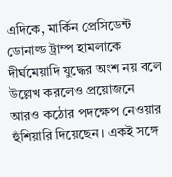এদিকে, মার্কিন প্রেসিডেন্ট ডোনাল্ড ট্রাম্প হামলাকে দীর্ঘমেয়াদি যুদ্ধের অংশ নয় বলে উল্লেখ করলেও প্রয়োজনে আরও কঠোর পদক্ষেপ নেওয়ার হুঁশিয়ারি দিয়েছেন। একই সঙ্গে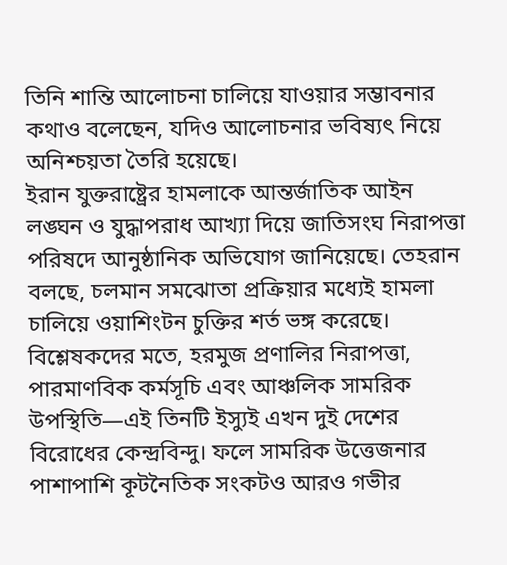তিনি শান্তি আলোচনা চালিয়ে যাওয়ার সম্ভাবনার কথাও বলেছেন, যদিও আলোচনার ভবিষ্যৎ নিয়ে অনিশ্চয়তা তৈরি হয়েছে।
ইরান যুক্তরাষ্ট্রের হামলাকে আন্তর্জাতিক আইন লঙ্ঘন ও যুদ্ধাপরাধ আখ্যা দিয়ে জাতিসংঘ নিরাপত্তা পরিষদে আনুষ্ঠানিক অভিযোগ জানিয়েছে। তেহরান বলছে, চলমান সমঝোতা প্রক্রিয়ার মধ্যেই হামলা চালিয়ে ওয়াশিংটন চুক্তির শর্ত ভঙ্গ করেছে।
বিশ্লেষকদের মতে, হরমুজ প্রণালির নিরাপত্তা, পারমাণবিক কর্মসূচি এবং আঞ্চলিক সামরিক উপস্থিতি—এই তিনটি ইস্যুই এখন দুই দেশের বিরোধের কেন্দ্রবিন্দু। ফলে সামরিক উত্তেজনার পাশাপাশি কূটনৈতিক সংকটও আরও গভীর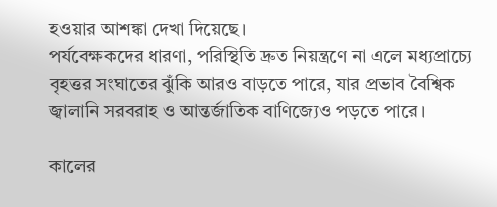হওয়ার আশঙ্কা দেখা দিয়েছে।
পর্যবেক্ষকদের ধারণা, পরিস্থিতি দ্রুত নিয়ন্ত্রণে না এলে মধ্যপ্রাচ্যে বৃহত্তর সংঘাতের ঝুঁকি আরও বাড়তে পারে, যার প্রভাব বৈশ্বিক জ্বালানি সরবরাহ ও আন্তর্জাতিক বাণিজ্যেও পড়তে পারে।

কালের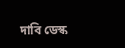দাবি ডেস্ক